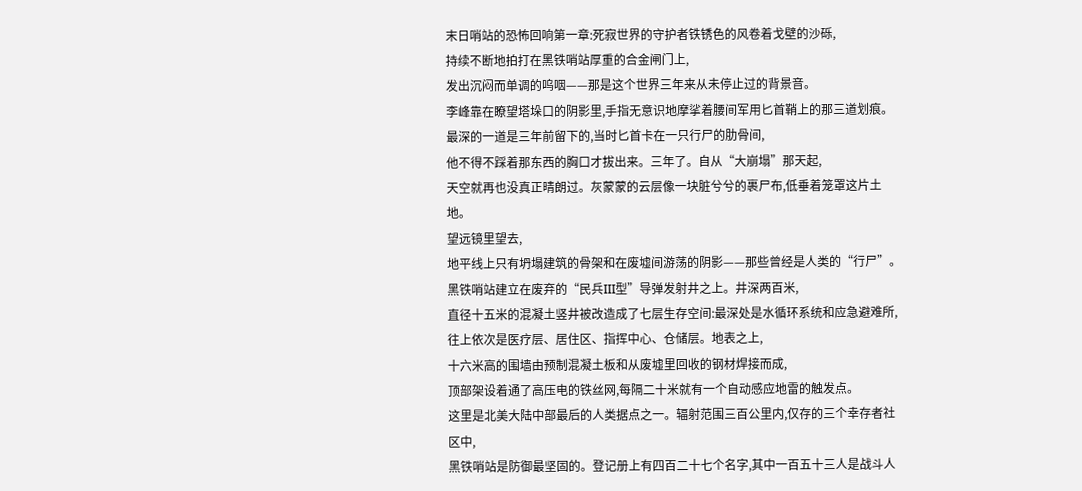末日哨站的恐怖回响第一章:死寂世界的守护者铁锈色的风卷着戈壁的沙砾,
持续不断地拍打在黑铁哨站厚重的合金闸门上,
发出沉闷而单调的呜咽——那是这个世界三年来从未停止过的背景音。
李峰靠在瞭望塔垛口的阴影里,手指无意识地摩挲着腰间军用匕首鞘上的那三道划痕。
最深的一道是三年前留下的,当时匕首卡在一只行尸的肋骨间,
他不得不踩着那东西的胸口才拔出来。三年了。自从“大崩塌”那天起,
天空就再也没真正晴朗过。灰蒙蒙的云层像一块脏兮兮的裹尸布,低垂着笼罩这片土地。
望远镜里望去,
地平线上只有坍塌建筑的骨架和在废墟间游荡的阴影——那些曾经是人类的“行尸”。
黑铁哨站建立在废弃的“民兵III型”导弹发射井之上。井深两百米,
直径十五米的混凝土竖井被改造成了七层生存空间:最深处是水循环系统和应急避难所,
往上依次是医疗层、居住区、指挥中心、仓储层。地表之上,
十六米高的围墙由预制混凝土板和从废墟里回收的钢材焊接而成,
顶部架设着通了高压电的铁丝网,每隔二十米就有一个自动感应地雷的触发点。
这里是北美大陆中部最后的人类据点之一。辐射范围三百公里内,仅存的三个幸存者社区中,
黑铁哨站是防御最坚固的。登记册上有四百二十七个名字,其中一百五十三人是战斗人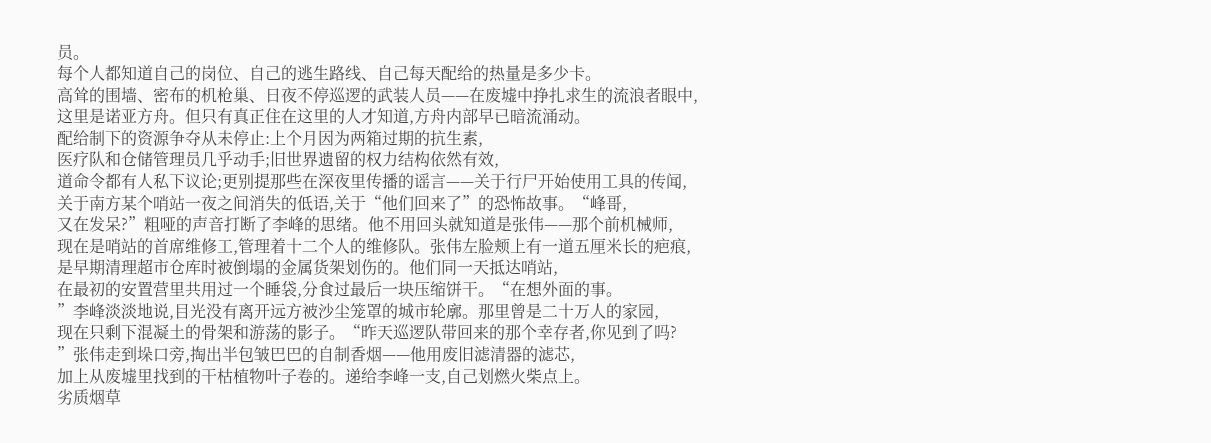员。
每个人都知道自己的岗位、自己的逃生路线、自己每天配给的热量是多少卡。
高耸的围墙、密布的机枪巢、日夜不停巡逻的武装人员——在废墟中挣扎求生的流浪者眼中,
这里是诺亚方舟。但只有真正住在这里的人才知道,方舟内部早已暗流涌动。
配给制下的资源争夺从未停止:上个月因为两箱过期的抗生素,
医疗队和仓储管理员几乎动手;旧世界遗留的权力结构依然有效,
道命令都有人私下议论;更别提那些在深夜里传播的谣言——关于行尸开始使用工具的传闻,
关于南方某个哨站一夜之间消失的低语,关于“他们回来了”的恐怖故事。“峰哥,
又在发呆?”粗哑的声音打断了李峰的思绪。他不用回头就知道是张伟——那个前机械师,
现在是哨站的首席维修工,管理着十二个人的维修队。张伟左脸颊上有一道五厘米长的疤痕,
是早期清理超市仓库时被倒塌的金属货架划伤的。他们同一天抵达哨站,
在最初的安置营里共用过一个睡袋,分食过最后一块压缩饼干。“在想外面的事。
”李峰淡淡地说,目光没有离开远方被沙尘笼罩的城市轮廓。那里曾是二十万人的家园,
现在只剩下混凝土的骨架和游荡的影子。“昨天巡逻队带回来的那个幸存者,你见到了吗?
”张伟走到垛口旁,掏出半包皱巴巴的自制香烟——他用废旧滤清器的滤芯,
加上从废墟里找到的干枯植物叶子卷的。递给李峰一支,自己划燃火柴点上。
劣质烟草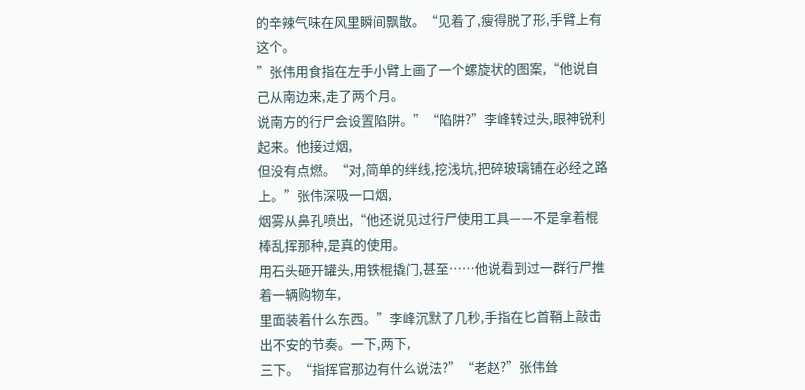的辛辣气味在风里瞬间飘散。“见着了,瘦得脱了形,手臂上有这个。
”张伟用食指在左手小臂上画了一个螺旋状的图案,“他说自己从南边来,走了两个月。
说南方的行尸会设置陷阱。”“陷阱?”李峰转过头,眼神锐利起来。他接过烟,
但没有点燃。“对,简单的绊线,挖浅坑,把碎玻璃铺在必经之路上。”张伟深吸一口烟,
烟雾从鼻孔喷出,“他还说见过行尸使用工具——不是拿着棍棒乱挥那种,是真的使用。
用石头砸开罐头,用铁棍撬门,甚至……他说看到过一群行尸推着一辆购物车,
里面装着什么东西。”李峰沉默了几秒,手指在匕首鞘上敲击出不安的节奏。一下,两下,
三下。“指挥官那边有什么说法?”“老赵?”张伟耸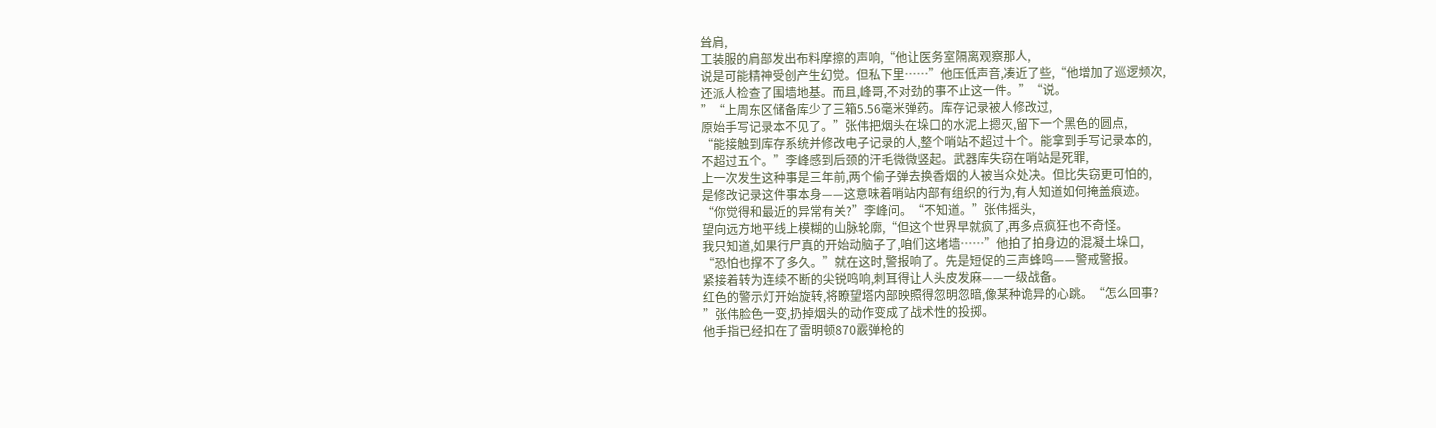耸肩,
工装服的肩部发出布料摩擦的声响,“他让医务室隔离观察那人,
说是可能精神受创产生幻觉。但私下里……”他压低声音,凑近了些,“他增加了巡逻频次,
还派人检查了围墙地基。而且,峰哥,不对劲的事不止这一件。”“说。
”“上周东区储备库少了三箱5.56毫米弹药。库存记录被人修改过,
原始手写记录本不见了。”张伟把烟头在垛口的水泥上摁灭,留下一个黑色的圆点,
“能接触到库存系统并修改电子记录的人,整个哨站不超过十个。能拿到手写记录本的,
不超过五个。”李峰感到后颈的汗毛微微竖起。武器库失窃在哨站是死罪,
上一次发生这种事是三年前,两个偷子弹去换香烟的人被当众处决。但比失窃更可怕的,
是修改记录这件事本身——这意味着哨站内部有组织的行为,有人知道如何掩盖痕迹。
“你觉得和最近的异常有关?”李峰问。“不知道。”张伟摇头,
望向远方地平线上模糊的山脉轮廓,“但这个世界早就疯了,再多点疯狂也不奇怪。
我只知道,如果行尸真的开始动脑子了,咱们这堵墙……”他拍了拍身边的混凝土垛口,
“恐怕也撑不了多久。”就在这时,警报响了。先是短促的三声蜂鸣——警戒警报。
紧接着转为连续不断的尖锐鸣响,刺耳得让人头皮发麻——一级战备。
红色的警示灯开始旋转,将瞭望塔内部映照得忽明忽暗,像某种诡异的心跳。“怎么回事?
”张伟脸色一变,扔掉烟头的动作变成了战术性的投掷。
他手指已经扣在了雷明顿870霰弹枪的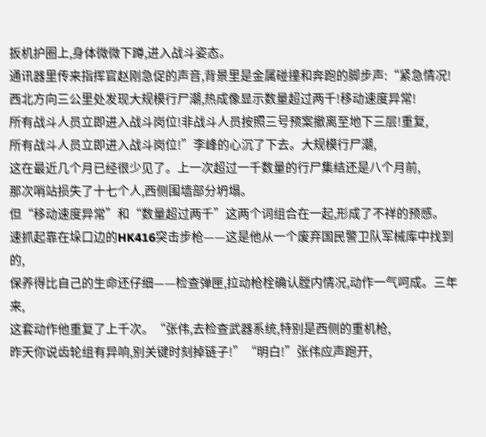扳机护圈上,身体微微下蹲,进入战斗姿态。
通讯器里传来指挥官赵刚急促的声音,背景里是金属碰撞和奔跑的脚步声:“紧急情况!
西北方向三公里处发现大规模行尸潮,热成像显示数量超过两千!移动速度异常!
所有战斗人员立即进入战斗岗位!非战斗人员按照三号预案撤离至地下三层!重复,
所有战斗人员立即进入战斗岗位!”李峰的心沉了下去。大规模行尸潮,
这在最近几个月已经很少见了。上一次超过一千数量的行尸集结还是八个月前,
那次哨站损失了十七个人,西侧围墙部分坍塌。
但“移动速度异常”和“数量超过两千”这两个词组合在一起,形成了不祥的预感。
速抓起靠在垛口边的HK416突击步枪——这是他从一个废弃国民警卫队军械库中找到的,
保养得比自己的生命还仔细——检查弹匣,拉动枪栓确认膛内情况,动作一气呵成。三年来,
这套动作他重复了上千次。“张伟,去检查武器系统,特别是西侧的重机枪,
昨天你说齿轮组有异响,别关键时刻掉链子!”“明白!”张伟应声跑开,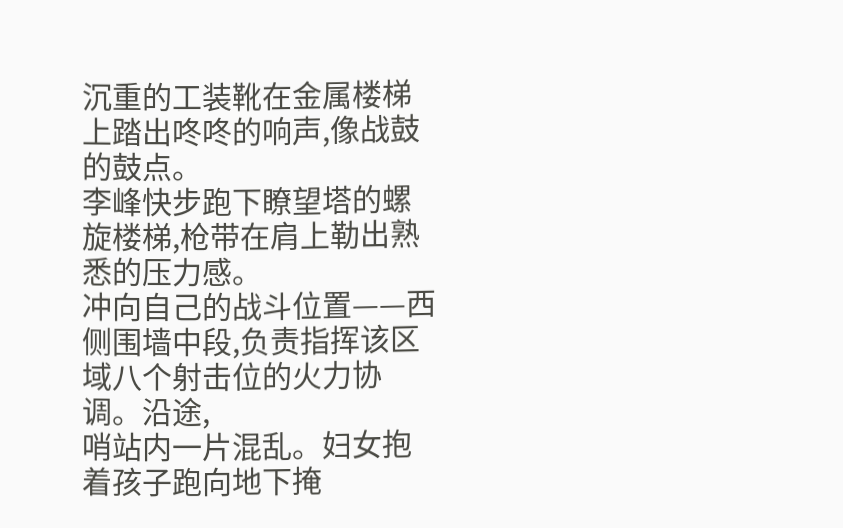沉重的工装靴在金属楼梯上踏出咚咚的响声,像战鼓的鼓点。
李峰快步跑下瞭望塔的螺旋楼梯,枪带在肩上勒出熟悉的压力感。
冲向自己的战斗位置——西侧围墙中段,负责指挥该区域八个射击位的火力协调。沿途,
哨站内一片混乱。妇女抱着孩子跑向地下掩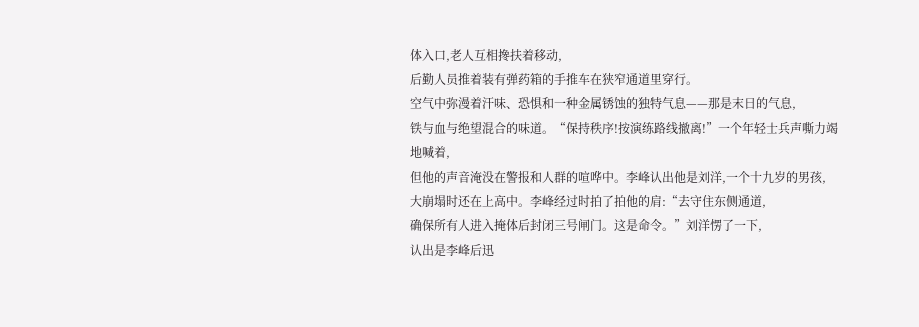体入口,老人互相搀扶着移动,
后勤人员推着装有弹药箱的手推车在狭窄通道里穿行。
空气中弥漫着汗味、恐惧和一种金属锈蚀的独特气息——那是末日的气息,
铁与血与绝望混合的味道。“保持秩序!按演练路线撤离!”一个年轻士兵声嘶力竭地喊着,
但他的声音淹没在警报和人群的喧哗中。李峰认出他是刘洋,一个十九岁的男孩,
大崩塌时还在上高中。李峰经过时拍了拍他的肩:“去守住东侧通道,
确保所有人进入掩体后封闭三号闸门。这是命令。”刘洋愣了一下,
认出是李峰后迅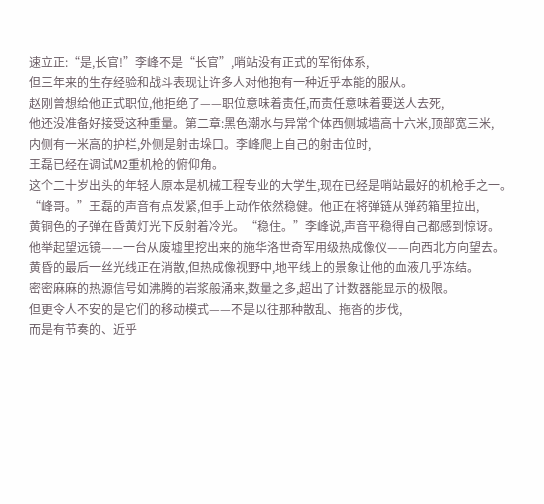速立正:“是,长官!”李峰不是“长官”,哨站没有正式的军衔体系,
但三年来的生存经验和战斗表现让许多人对他抱有一种近乎本能的服从。
赵刚曾想给他正式职位,他拒绝了——职位意味着责任,而责任意味着要送人去死,
他还没准备好接受这种重量。第二章:黑色潮水与异常个体西侧城墙高十六米,顶部宽三米,
内侧有一米高的护栏,外侧是射击垛口。李峰爬上自己的射击位时,
王磊已经在调试M2重机枪的俯仰角。
这个二十岁出头的年轻人原本是机械工程专业的大学生,现在已经是哨站最好的机枪手之一。
“峰哥。”王磊的声音有点发紧,但手上动作依然稳健。他正在将弹链从弹药箱里拉出,
黄铜色的子弹在昏黄灯光下反射着冷光。“稳住。”李峰说,声音平稳得自己都感到惊讶。
他举起望远镜——一台从废墟里挖出来的施华洛世奇军用级热成像仪——向西北方向望去。
黄昏的最后一丝光线正在消散,但热成像视野中,地平线上的景象让他的血液几乎冻结。
密密麻麻的热源信号如沸腾的岩浆般涌来,数量之多,超出了计数器能显示的极限。
但更令人不安的是它们的移动模式——不是以往那种散乱、拖沓的步伐,
而是有节奏的、近乎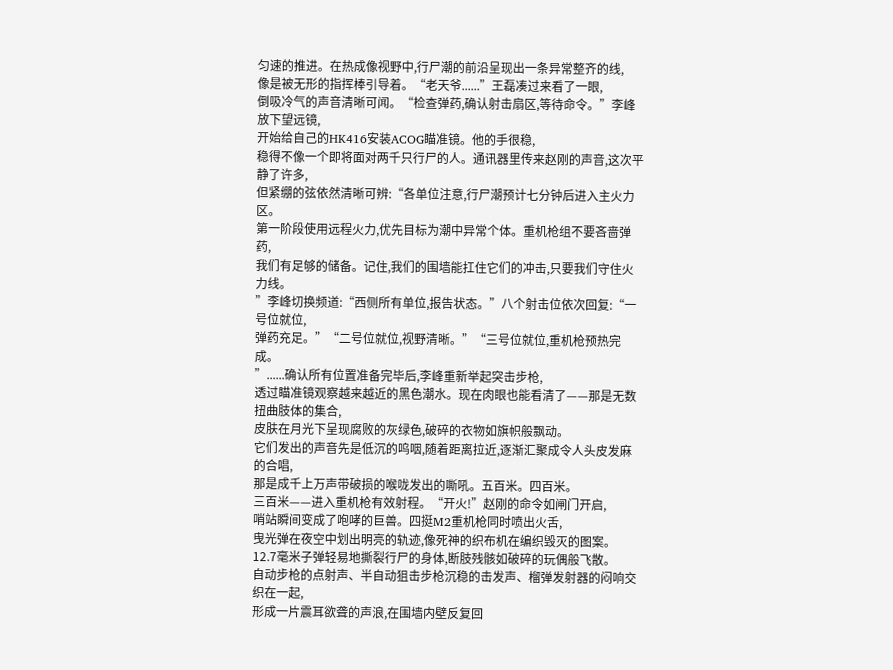匀速的推进。在热成像视野中,行尸潮的前沿呈现出一条异常整齐的线,
像是被无形的指挥棒引导着。“老天爷......”王磊凑过来看了一眼,
倒吸冷气的声音清晰可闻。“检查弹药,确认射击扇区,等待命令。”李峰放下望远镜,
开始给自己的HK416安装ACOG瞄准镜。他的手很稳,
稳得不像一个即将面对两千只行尸的人。通讯器里传来赵刚的声音,这次平静了许多,
但紧绷的弦依然清晰可辨:“各单位注意,行尸潮预计七分钟后进入主火力区。
第一阶段使用远程火力,优先目标为潮中异常个体。重机枪组不要吝啬弹药,
我们有足够的储备。记住,我们的围墙能扛住它们的冲击,只要我们守住火力线。
”李峰切换频道:“西侧所有单位,报告状态。”八个射击位依次回复:“一号位就位,
弹药充足。”“二号位就位,视野清晰。”“三号位就位,重机枪预热完成。
”......确认所有位置准备完毕后,李峰重新举起突击步枪,
透过瞄准镜观察越来越近的黑色潮水。现在肉眼也能看清了——那是无数扭曲肢体的集合,
皮肤在月光下呈现腐败的灰绿色,破碎的衣物如旗帜般飘动。
它们发出的声音先是低沉的呜咽,随着距离拉近,逐渐汇聚成令人头皮发麻的合唱,
那是成千上万声带破损的喉咙发出的嘶吼。五百米。四百米。
三百米——进入重机枪有效射程。“开火!”赵刚的命令如闸门开启,
哨站瞬间变成了咆哮的巨兽。四挺M2重机枪同时喷出火舌,
曳光弹在夜空中划出明亮的轨迹,像死神的织布机在编织毁灭的图案。
12.7毫米子弹轻易地撕裂行尸的身体,断肢残骸如破碎的玩偶般飞散。
自动步枪的点射声、半自动狙击步枪沉稳的击发声、榴弹发射器的闷响交织在一起,
形成一片震耳欲聋的声浪,在围墙内壁反复回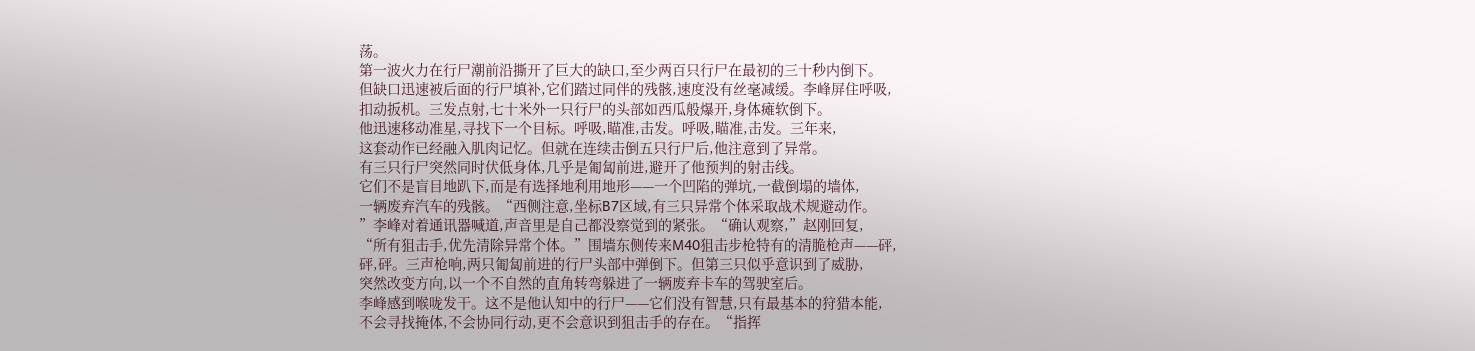荡。
第一波火力在行尸潮前沿撕开了巨大的缺口,至少两百只行尸在最初的三十秒内倒下。
但缺口迅速被后面的行尸填补,它们踏过同伴的残骸,速度没有丝毫减缓。李峰屏住呼吸,
扣动扳机。三发点射,七十米外一只行尸的头部如西瓜般爆开,身体瘫软倒下。
他迅速移动准星,寻找下一个目标。呼吸,瞄准,击发。呼吸,瞄准,击发。三年来,
这套动作已经融入肌肉记忆。但就在连续击倒五只行尸后,他注意到了异常。
有三只行尸突然同时伏低身体,几乎是匍匐前进,避开了他预判的射击线。
它们不是盲目地趴下,而是有选择地利用地形——一个凹陷的弹坑,一截倒塌的墙体,
一辆废弃汽车的残骸。“西侧注意,坐标B7区域,有三只异常个体采取战术规避动作。
”李峰对着通讯器喊道,声音里是自己都没察觉到的紧张。“确认观察,”赵刚回复,
“所有狙击手,优先清除异常个体。”围墙东侧传来M40狙击步枪特有的清脆枪声——砰,
砰,砰。三声枪响,两只匍匐前进的行尸头部中弹倒下。但第三只似乎意识到了威胁,
突然改变方向,以一个不自然的直角转弯躲进了一辆废弃卡车的驾驶室后。
李峰感到喉咙发干。这不是他认知中的行尸——它们没有智慧,只有最基本的狩猎本能,
不会寻找掩体,不会协同行动,更不会意识到狙击手的存在。“指挥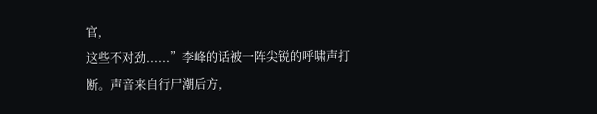官,
这些不对劲......”李峰的话被一阵尖锐的呼啸声打断。声音来自行尸潮后方,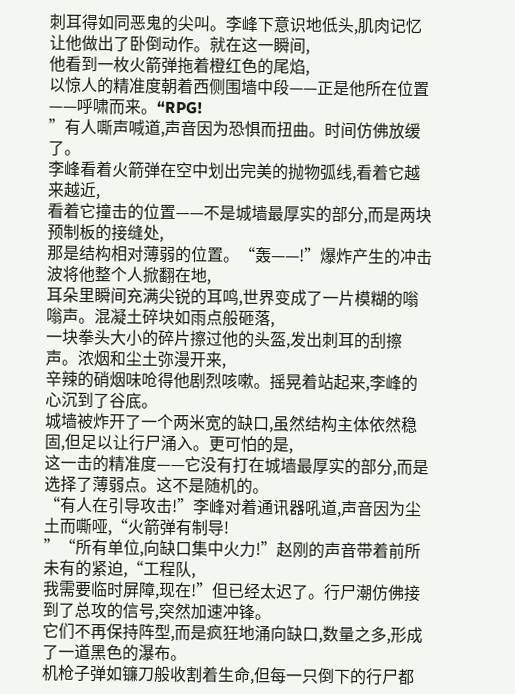刺耳得如同恶鬼的尖叫。李峰下意识地低头,肌肉记忆让他做出了卧倒动作。就在这一瞬间,
他看到一枚火箭弹拖着橙红色的尾焰,
以惊人的精准度朝着西侧围墙中段——正是他所在位置——呼啸而来。“RPG!
”有人嘶声喊道,声音因为恐惧而扭曲。时间仿佛放缓了。
李峰看着火箭弹在空中划出完美的抛物弧线,看着它越来越近,
看着它撞击的位置——不是城墙最厚实的部分,而是两块预制板的接缝处,
那是结构相对薄弱的位置。“轰——!”爆炸产生的冲击波将他整个人掀翻在地,
耳朵里瞬间充满尖锐的耳鸣,世界变成了一片模糊的嗡嗡声。混凝土碎块如雨点般砸落,
一块拳头大小的碎片擦过他的头盔,发出刺耳的刮擦声。浓烟和尘土弥漫开来,
辛辣的硝烟味呛得他剧烈咳嗽。摇晃着站起来,李峰的心沉到了谷底。
城墙被炸开了一个两米宽的缺口,虽然结构主体依然稳固,但足以让行尸涌入。更可怕的是,
这一击的精准度——它没有打在城墙最厚实的部分,而是选择了薄弱点。这不是随机的。
“有人在引导攻击!”李峰对着通讯器吼道,声音因为尘土而嘶哑,“火箭弹有制导!
”“所有单位,向缺口集中火力!”赵刚的声音带着前所未有的紧迫,“工程队,
我需要临时屏障,现在!”但已经太迟了。行尸潮仿佛接到了总攻的信号,突然加速冲锋。
它们不再保持阵型,而是疯狂地涌向缺口,数量之多,形成了一道黑色的瀑布。
机枪子弹如镰刀般收割着生命,但每一只倒下的行尸都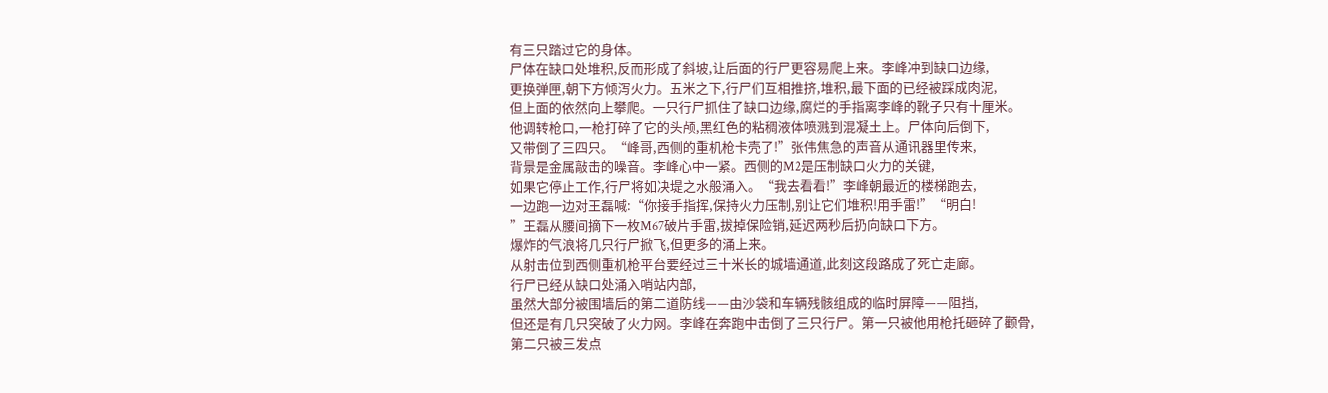有三只踏过它的身体。
尸体在缺口处堆积,反而形成了斜坡,让后面的行尸更容易爬上来。李峰冲到缺口边缘,
更换弹匣,朝下方倾泻火力。五米之下,行尸们互相推挤,堆积,最下面的已经被踩成肉泥,
但上面的依然向上攀爬。一只行尸抓住了缺口边缘,腐烂的手指离李峰的靴子只有十厘米。
他调转枪口,一枪打碎了它的头颅,黑红色的粘稠液体喷溅到混凝土上。尸体向后倒下,
又带倒了三四只。“峰哥,西侧的重机枪卡壳了!”张伟焦急的声音从通讯器里传来,
背景是金属敲击的噪音。李峰心中一紧。西侧的M2是压制缺口火力的关键,
如果它停止工作,行尸将如决堤之水般涌入。“我去看看!”李峰朝最近的楼梯跑去,
一边跑一边对王磊喊:“你接手指挥,保持火力压制,别让它们堆积!用手雷!”“明白!
”王磊从腰间摘下一枚M67破片手雷,拔掉保险销,延迟两秒后扔向缺口下方。
爆炸的气浪将几只行尸掀飞,但更多的涌上来。
从射击位到西侧重机枪平台要经过三十米长的城墙通道,此刻这段路成了死亡走廊。
行尸已经从缺口处涌入哨站内部,
虽然大部分被围墙后的第二道防线——由沙袋和车辆残骸组成的临时屏障——阻挡,
但还是有几只突破了火力网。李峰在奔跑中击倒了三只行尸。第一只被他用枪托砸碎了颧骨,
第二只被三发点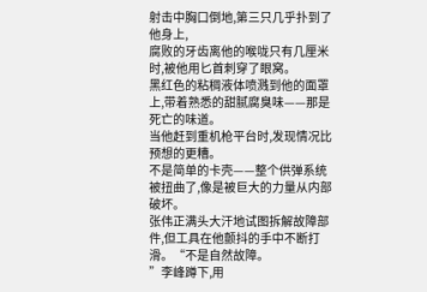射击中胸口倒地,第三只几乎扑到了他身上,
腐败的牙齿离他的喉咙只有几厘米时,被他用匕首刺穿了眼窝。
黑红色的粘稠液体喷溅到他的面罩上,带着熟悉的甜腻腐臭味——那是死亡的味道。
当他赶到重机枪平台时,发现情况比预想的更糟。
不是简单的卡壳——整个供弹系统被扭曲了,像是被巨大的力量从内部破坏。
张伟正满头大汗地试图拆解故障部件,但工具在他颤抖的手中不断打滑。“不是自然故障。
”李峰蹲下,用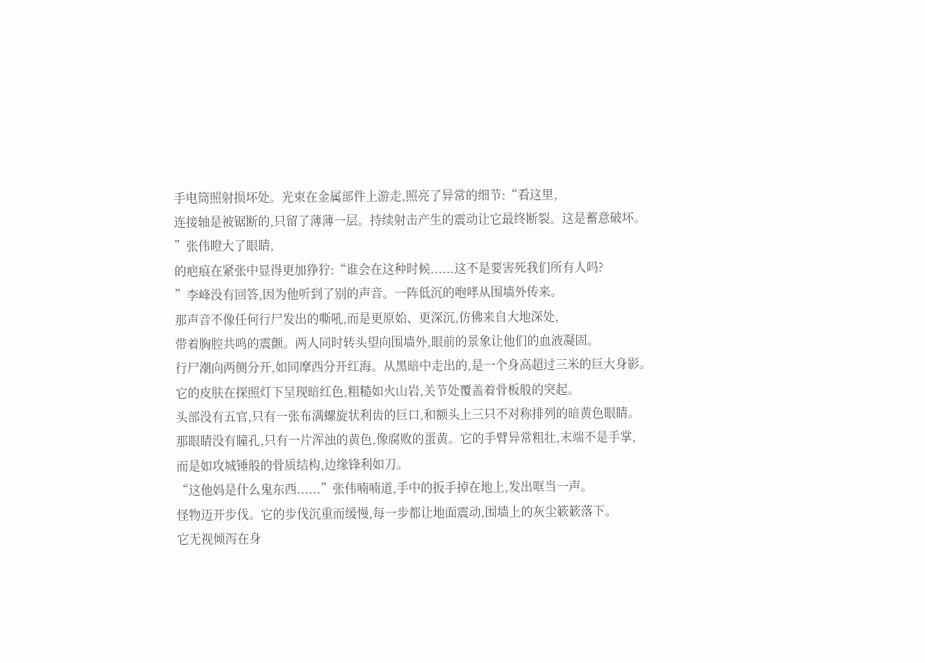手电筒照射损坏处。光束在金属部件上游走,照亮了异常的细节:“看这里,
连接轴是被锯断的,只留了薄薄一层。持续射击产生的震动让它最终断裂。这是蓄意破坏。
”张伟瞪大了眼睛,
的疤痕在紧张中显得更加狰狞:“谁会在这种时候......这不是要害死我们所有人吗?
”李峰没有回答,因为他听到了别的声音。一阵低沉的咆哮从围墙外传来。
那声音不像任何行尸发出的嘶吼,而是更原始、更深沉,仿佛来自大地深处,
带着胸腔共鸣的震颤。两人同时转头望向围墙外,眼前的景象让他们的血液凝固。
行尸潮向两侧分开,如同摩西分开红海。从黑暗中走出的,是一个身高超过三米的巨大身影。
它的皮肤在探照灯下呈现暗红色,粗糙如火山岩,关节处覆盖着骨板般的突起。
头部没有五官,只有一张布满螺旋状利齿的巨口,和额头上三只不对称排列的暗黄色眼睛。
那眼睛没有瞳孔,只有一片浑浊的黄色,像腐败的蛋黄。它的手臂异常粗壮,末端不是手掌,
而是如攻城锤般的骨质结构,边缘锋利如刀。
“这他妈是什么鬼东西......”张伟喃喃道,手中的扳手掉在地上,发出哐当一声。
怪物迈开步伐。它的步伐沉重而缓慢,每一步都让地面震动,围墙上的灰尘簌簌落下。
它无视倾泻在身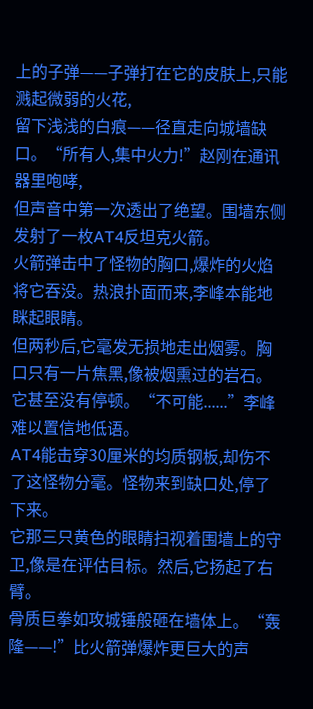上的子弹——子弹打在它的皮肤上,只能溅起微弱的火花,
留下浅浅的白痕——径直走向城墙缺口。“所有人,集中火力!”赵刚在通讯器里咆哮,
但声音中第一次透出了绝望。围墙东侧发射了一枚AT4反坦克火箭。
火箭弹击中了怪物的胸口,爆炸的火焰将它吞没。热浪扑面而来,李峰本能地眯起眼睛。
但两秒后,它毫发无损地走出烟雾。胸口只有一片焦黑,像被烟熏过的岩石。
它甚至没有停顿。“不可能......”李峰难以置信地低语。
AT4能击穿30厘米的均质钢板,却伤不了这怪物分毫。怪物来到缺口处,停了下来。
它那三只黄色的眼睛扫视着围墙上的守卫,像是在评估目标。然后,它扬起了右臂。
骨质巨拳如攻城锤般砸在墙体上。“轰隆——!”比火箭弹爆炸更巨大的声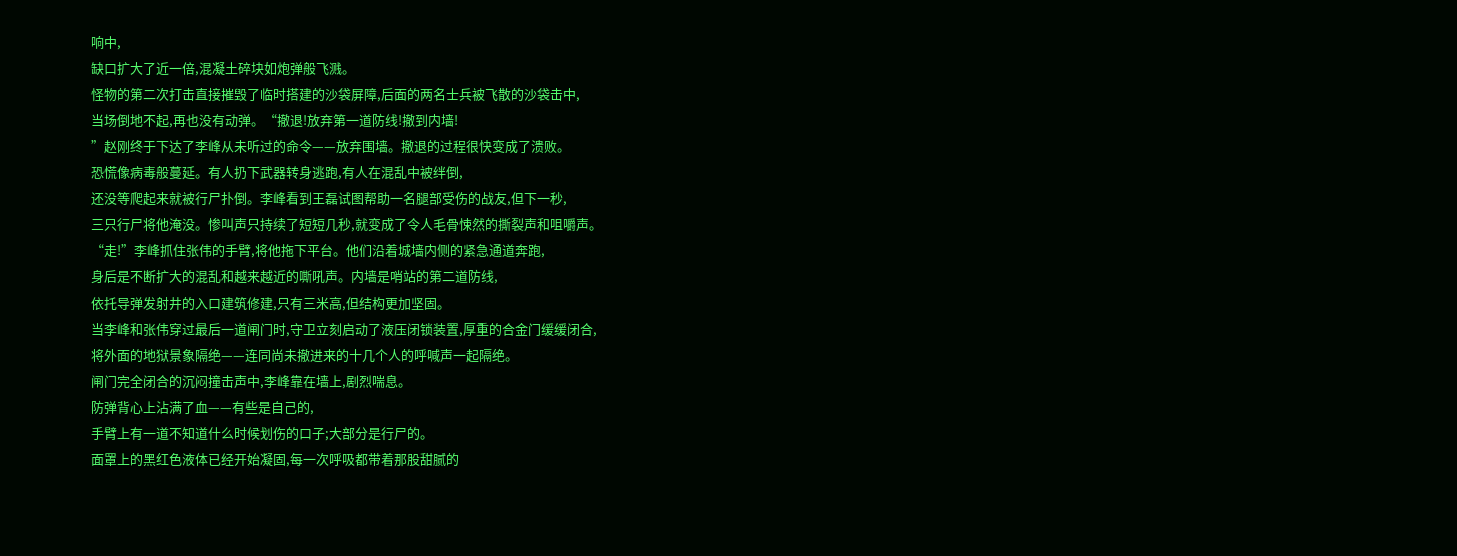响中,
缺口扩大了近一倍,混凝土碎块如炮弹般飞溅。
怪物的第二次打击直接摧毁了临时搭建的沙袋屏障,后面的两名士兵被飞散的沙袋击中,
当场倒地不起,再也没有动弹。“撤退!放弃第一道防线!撤到内墙!
”赵刚终于下达了李峰从未听过的命令——放弃围墙。撤退的过程很快变成了溃败。
恐慌像病毒般蔓延。有人扔下武器转身逃跑,有人在混乱中被绊倒,
还没等爬起来就被行尸扑倒。李峰看到王磊试图帮助一名腿部受伤的战友,但下一秒,
三只行尸将他淹没。惨叫声只持续了短短几秒,就变成了令人毛骨悚然的撕裂声和咀嚼声。
“走!”李峰抓住张伟的手臂,将他拖下平台。他们沿着城墙内侧的紧急通道奔跑,
身后是不断扩大的混乱和越来越近的嘶吼声。内墙是哨站的第二道防线,
依托导弹发射井的入口建筑修建,只有三米高,但结构更加坚固。
当李峰和张伟穿过最后一道闸门时,守卫立刻启动了液压闭锁装置,厚重的合金门缓缓闭合,
将外面的地狱景象隔绝——连同尚未撤进来的十几个人的呼喊声一起隔绝。
闸门完全闭合的沉闷撞击声中,李峰靠在墙上,剧烈喘息。
防弹背心上沾满了血——有些是自己的,
手臂上有一道不知道什么时候划伤的口子;大部分是行尸的。
面罩上的黑红色液体已经开始凝固,每一次呼吸都带着那股甜腻的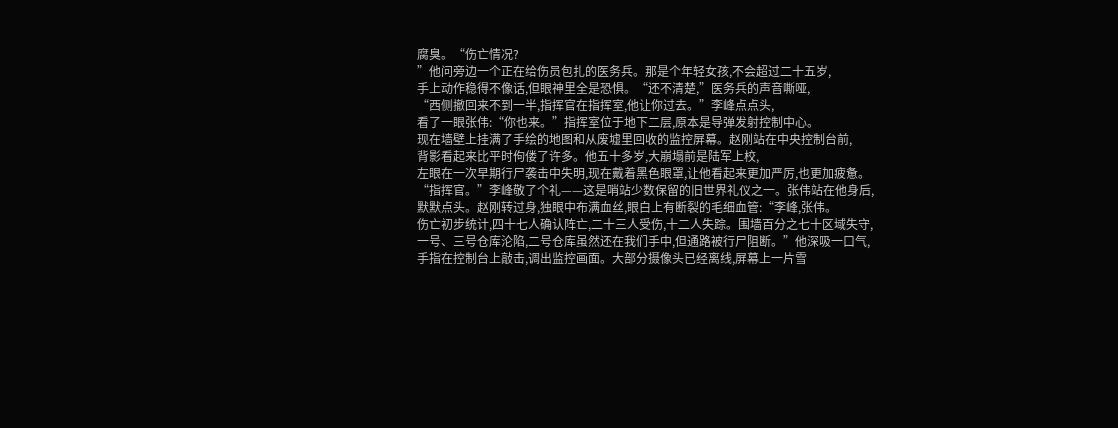腐臭。“伤亡情况?
”他问旁边一个正在给伤员包扎的医务兵。那是个年轻女孩,不会超过二十五岁,
手上动作稳得不像话,但眼神里全是恐惧。“还不清楚,”医务兵的声音嘶哑,
“西侧撤回来不到一半,指挥官在指挥室,他让你过去。”李峰点点头,
看了一眼张伟:“你也来。”指挥室位于地下二层,原本是导弹发射控制中心。
现在墙壁上挂满了手绘的地图和从废墟里回收的监控屏幕。赵刚站在中央控制台前,
背影看起来比平时佝偻了许多。他五十多岁,大崩塌前是陆军上校,
左眼在一次早期行尸袭击中失明,现在戴着黑色眼罩,让他看起来更加严厉,也更加疲惫。
“指挥官。”李峰敬了个礼——这是哨站少数保留的旧世界礼仪之一。张伟站在他身后,
默默点头。赵刚转过身,独眼中布满血丝,眼白上有断裂的毛细血管:“李峰,张伟。
伤亡初步统计,四十七人确认阵亡,二十三人受伤,十二人失踪。围墙百分之七十区域失守,
一号、三号仓库沦陷,二号仓库虽然还在我们手中,但通路被行尸阻断。”他深吸一口气,
手指在控制台上敲击,调出监控画面。大部分摄像头已经离线,屏幕上一片雪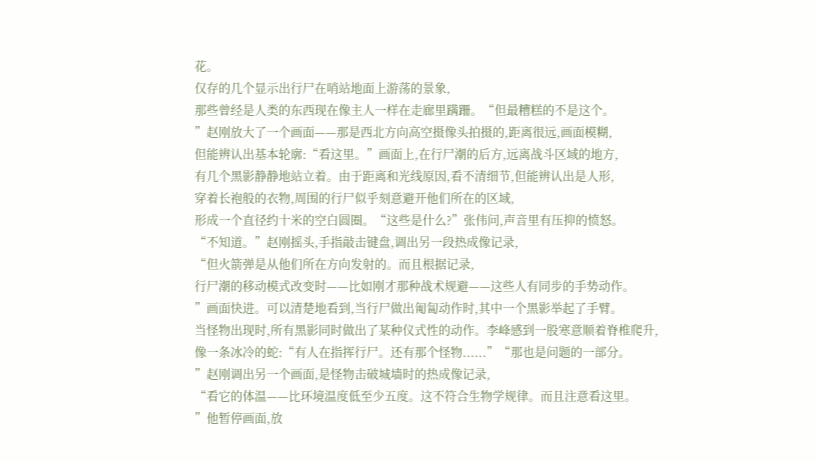花。
仅存的几个显示出行尸在哨站地面上游荡的景象,
那些曾经是人类的东西现在像主人一样在走廊里蹒跚。“但最糟糕的不是这个。
”赵刚放大了一个画面——那是西北方向高空摄像头拍摄的,距离很远,画面模糊,
但能辨认出基本轮廓:“看这里。”画面上,在行尸潮的后方,远离战斗区域的地方,
有几个黑影静静地站立着。由于距离和光线原因,看不清细节,但能辨认出是人形,
穿着长袍般的衣物,周围的行尸似乎刻意避开他们所在的区域,
形成一个直径约十米的空白圆圈。“这些是什么?”张伟问,声音里有压抑的愤怒。
“不知道。”赵刚摇头,手指敲击键盘,调出另一段热成像记录,
“但火箭弹是从他们所在方向发射的。而且根据记录,
行尸潮的移动模式改变时——比如刚才那种战术规避——这些人有同步的手势动作。
”画面快进。可以清楚地看到,当行尸做出匍匐动作时,其中一个黑影举起了手臂。
当怪物出现时,所有黑影同时做出了某种仪式性的动作。李峰感到一股寒意顺着脊椎爬升,
像一条冰冷的蛇:“有人在指挥行尸。还有那个怪物......”“那也是问题的一部分。
”赵刚调出另一个画面,是怪物击破城墙时的热成像记录,
“看它的体温——比环境温度低至少五度。这不符合生物学规律。而且注意看这里。
”他暂停画面,放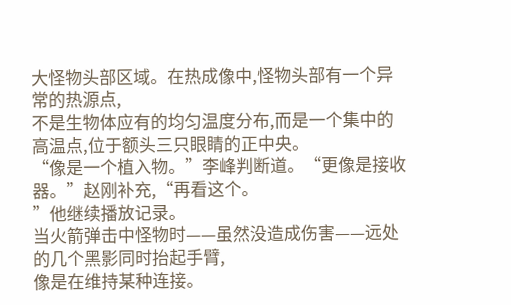大怪物头部区域。在热成像中,怪物头部有一个异常的热源点,
不是生物体应有的均匀温度分布,而是一个集中的高温点,位于额头三只眼睛的正中央。
“像是一个植入物。”李峰判断道。“更像是接收器。”赵刚补充,“再看这个。
”他继续播放记录。
当火箭弹击中怪物时——虽然没造成伤害——远处的几个黑影同时抬起手臂,
像是在维持某种连接。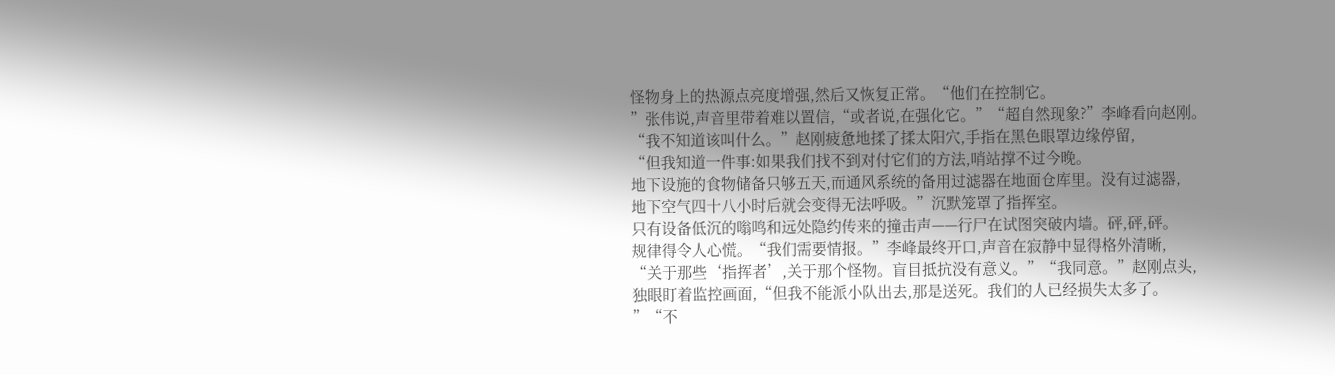怪物身上的热源点亮度增强,然后又恢复正常。“他们在控制它。
”张伟说,声音里带着难以置信,“或者说,在强化它。”“超自然现象?”李峰看向赵刚。
“我不知道该叫什么。”赵刚疲惫地揉了揉太阳穴,手指在黑色眼罩边缘停留,
“但我知道一件事:如果我们找不到对付它们的方法,哨站撑不过今晚。
地下设施的食物储备只够五天,而通风系统的备用过滤器在地面仓库里。没有过滤器,
地下空气四十八小时后就会变得无法呼吸。”沉默笼罩了指挥室。
只有设备低沉的嗡鸣和远处隐约传来的撞击声——行尸在试图突破内墙。砰,砰,砰。
规律得令人心慌。“我们需要情报。”李峰最终开口,声音在寂静中显得格外清晰,
“关于那些‘指挥者’,关于那个怪物。盲目抵抗没有意义。”“我同意。”赵刚点头,
独眼盯着监控画面,“但我不能派小队出去,那是送死。我们的人已经损失太多了。
”“不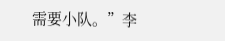需要小队。”李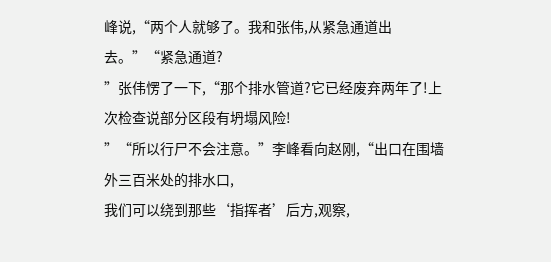峰说,“两个人就够了。我和张伟,从紧急通道出去。”“紧急通道?
”张伟愣了一下,“那个排水管道?它已经废弃两年了!上次检查说部分区段有坍塌风险!
”“所以行尸不会注意。”李峰看向赵刚,“出口在围墙外三百米处的排水口,
我们可以绕到那些‘指挥者’后方,观察,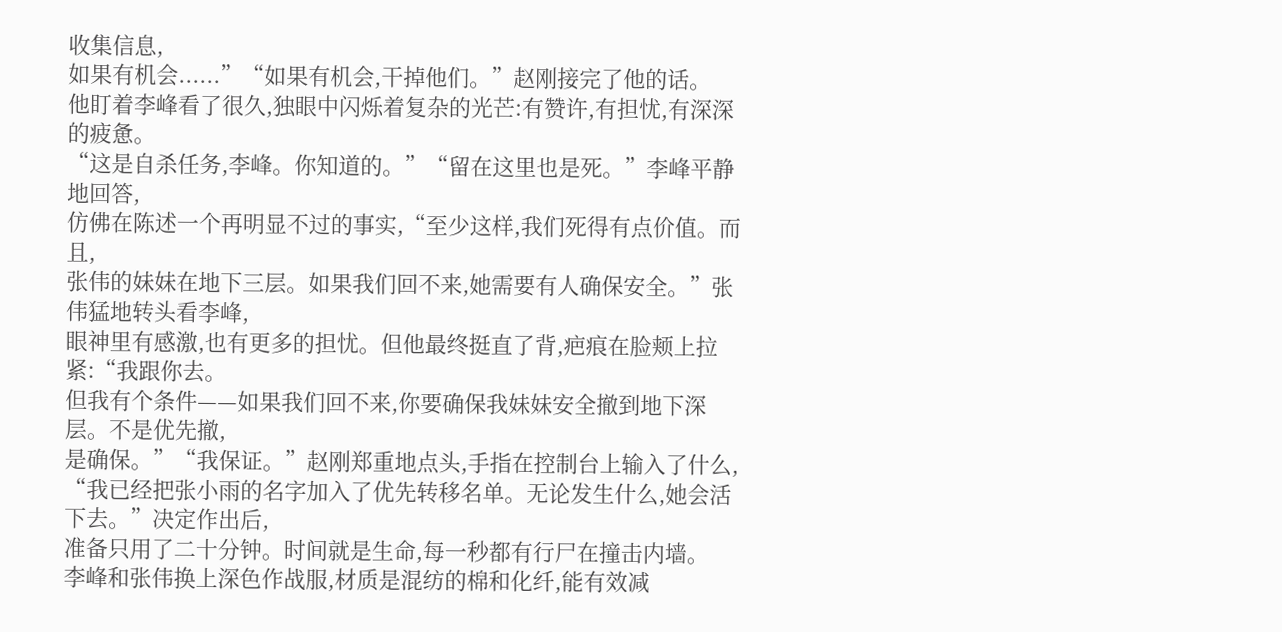收集信息,
如果有机会......”“如果有机会,干掉他们。”赵刚接完了他的话。
他盯着李峰看了很久,独眼中闪烁着复杂的光芒:有赞许,有担忧,有深深的疲惫。
“这是自杀任务,李峰。你知道的。”“留在这里也是死。”李峰平静地回答,
仿佛在陈述一个再明显不过的事实,“至少这样,我们死得有点价值。而且,
张伟的妹妹在地下三层。如果我们回不来,她需要有人确保安全。”张伟猛地转头看李峰,
眼神里有感激,也有更多的担忧。但他最终挺直了背,疤痕在脸颊上拉紧:“我跟你去。
但我有个条件——如果我们回不来,你要确保我妹妹安全撤到地下深层。不是优先撤,
是确保。”“我保证。”赵刚郑重地点头,手指在控制台上输入了什么,
“我已经把张小雨的名字加入了优先转移名单。无论发生什么,她会活下去。”决定作出后,
准备只用了二十分钟。时间就是生命,每一秒都有行尸在撞击内墙。
李峰和张伟换上深色作战服,材质是混纺的棉和化纤,能有效减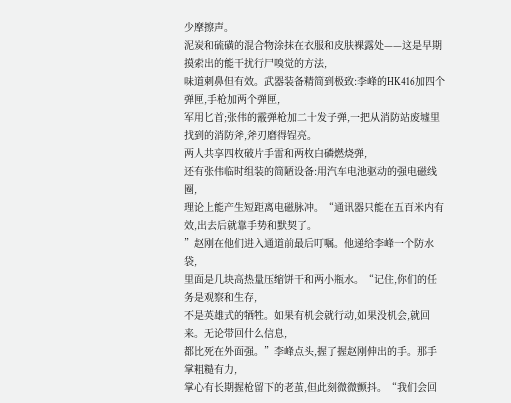少摩擦声。
泥炭和硫磺的混合物涂抹在衣服和皮肤裸露处——这是早期摸索出的能干扰行尸嗅觉的方法,
味道刺鼻但有效。武器装备精简到极致:李峰的HK416加四个弹匣,手枪加两个弹匣,
军用匕首;张伟的霰弹枪加二十发子弹,一把从消防站废墟里找到的消防斧,斧刃磨得锃亮。
两人共享四枚破片手雷和两枚白磷燃烧弹,
还有张伟临时组装的简陋设备:用汽车电池驱动的强电磁线圈,
理论上能产生短距离电磁脉冲。“通讯器只能在五百米内有效,出去后就靠手势和默契了。
”赵刚在他们进入通道前最后叮嘱。他递给李峰一个防水袋,
里面是几块高热量压缩饼干和两小瓶水。“记住,你们的任务是观察和生存,
不是英雄式的牺牲。如果有机会就行动,如果没机会,就回来。无论带回什么信息,
都比死在外面强。”李峰点头,握了握赵刚伸出的手。那手掌粗糙有力,
掌心有长期握枪留下的老茧,但此刻微微颤抖。“我们会回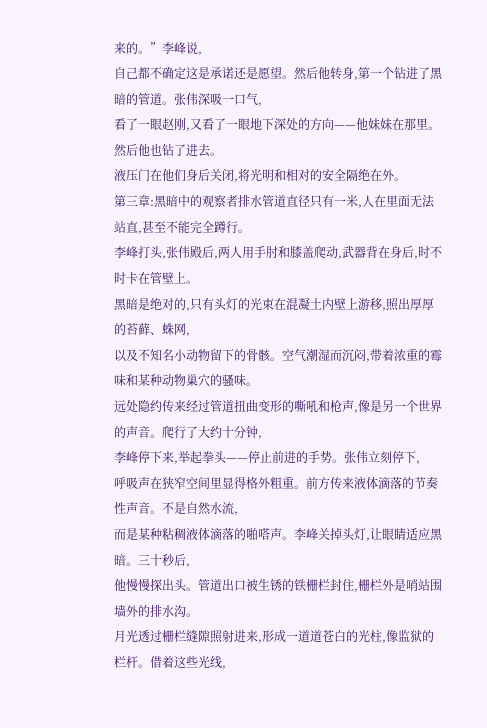来的。”李峰说,
自己都不确定这是承诺还是愿望。然后他转身,第一个钻进了黑暗的管道。张伟深吸一口气,
看了一眼赵刚,又看了一眼地下深处的方向——他妹妹在那里。然后他也钻了进去。
液压门在他们身后关闭,将光明和相对的安全隔绝在外。
第三章:黑暗中的观察者排水管道直径只有一米,人在里面无法站直,甚至不能完全蹲行。
李峰打头,张伟殿后,两人用手肘和膝盖爬动,武器背在身后,时不时卡在管壁上。
黑暗是绝对的,只有头灯的光束在混凝土内壁上游移,照出厚厚的苔藓、蛛网,
以及不知名小动物留下的骨骸。空气潮湿而沉闷,带着浓重的霉味和某种动物巢穴的骚味。
远处隐约传来经过管道扭曲变形的嘶吼和枪声,像是另一个世界的声音。爬行了大约十分钟,
李峰停下来,举起拳头——停止前进的手势。张伟立刻停下,
呼吸声在狭窄空间里显得格外粗重。前方传来液体滴落的节奏性声音。不是自然水流,
而是某种粘稠液体滴落的啪嗒声。李峰关掉头灯,让眼睛适应黑暗。三十秒后,
他慢慢探出头。管道出口被生锈的铁栅栏封住,栅栏外是哨站围墙外的排水沟。
月光透过栅栏缝隙照射进来,形成一道道苍白的光柱,像监狱的栏杆。借着这些光线,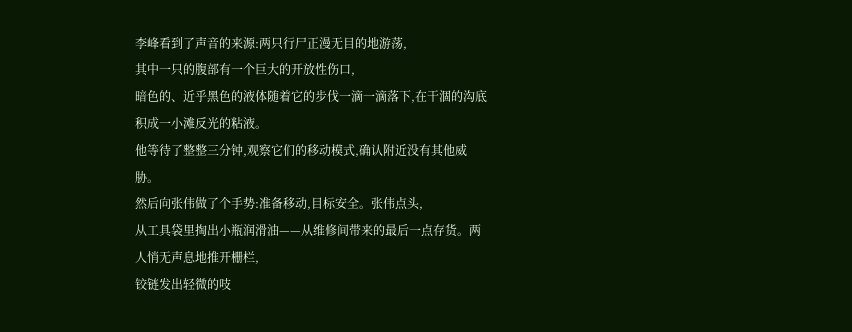李峰看到了声音的来源:两只行尸正漫无目的地游荡,
其中一只的腹部有一个巨大的开放性伤口,
暗色的、近乎黑色的液体随着它的步伐一滴一滴落下,在干涸的沟底积成一小滩反光的粘液。
他等待了整整三分钟,观察它们的移动模式,确认附近没有其他威胁。
然后向张伟做了个手势:准备移动,目标安全。张伟点头,
从工具袋里掏出小瓶润滑油——从维修间带来的最后一点存货。两人悄无声息地推开栅栏,
铰链发出轻微的吱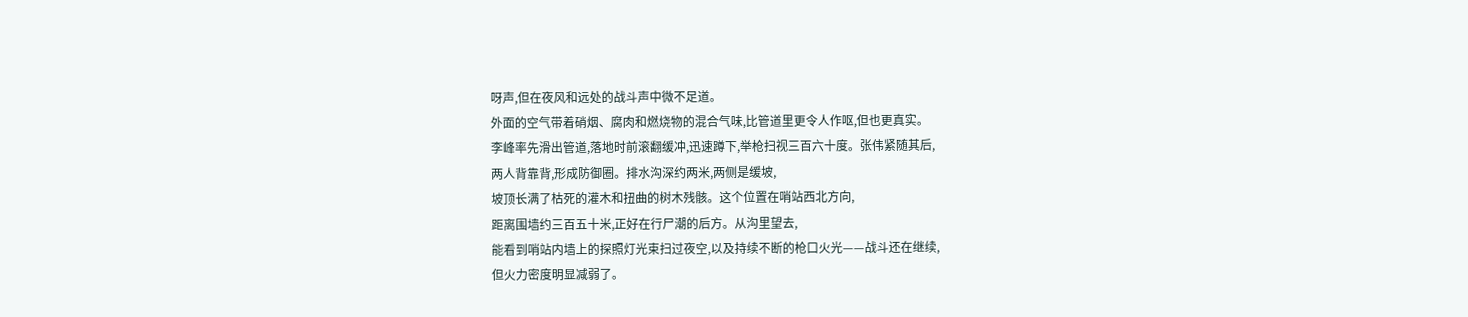呀声,但在夜风和远处的战斗声中微不足道。
外面的空气带着硝烟、腐肉和燃烧物的混合气味,比管道里更令人作呕,但也更真实。
李峰率先滑出管道,落地时前滚翻缓冲,迅速蹲下,举枪扫视三百六十度。张伟紧随其后,
两人背靠背,形成防御圈。排水沟深约两米,两侧是缓坡,
坡顶长满了枯死的灌木和扭曲的树木残骸。这个位置在哨站西北方向,
距离围墙约三百五十米,正好在行尸潮的后方。从沟里望去,
能看到哨站内墙上的探照灯光束扫过夜空,以及持续不断的枪口火光——战斗还在继续,
但火力密度明显减弱了。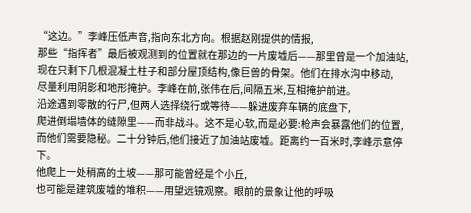“这边。”李峰压低声音,指向东北方向。根据赵刚提供的情报,
那些“指挥者”最后被观测到的位置就在那边的一片废墟后——那里曾是一个加油站,
现在只剩下几根混凝土柱子和部分屋顶结构,像巨兽的骨架。他们在排水沟中移动,
尽量利用阴影和地形掩护。李峰在前,张伟在后,间隔五米,互相掩护前进。
沿途遇到零散的行尸,但两人选择绕行或等待——躲进废弃车辆的底盘下,
爬进倒塌墙体的缝隙里——而非战斗。这不是心软,而是必要:枪声会暴露他们的位置,
而他们需要隐秘。二十分钟后,他们接近了加油站废墟。距离约一百米时,李峰示意停下。
他爬上一处稍高的土坡——那可能曾经是个小丘,
也可能是建筑废墟的堆积——用望远镜观察。眼前的景象让他的呼吸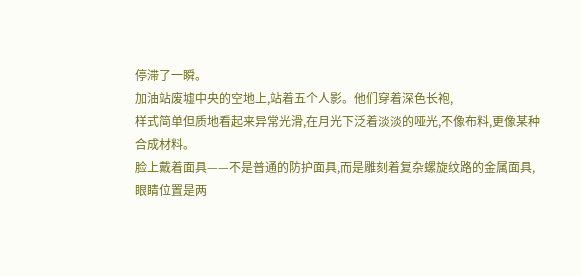停滞了一瞬。
加油站废墟中央的空地上,站着五个人影。他们穿着深色长袍,
样式简单但质地看起来异常光滑,在月光下泛着淡淡的哑光,不像布料,更像某种合成材料。
脸上戴着面具——不是普通的防护面具,而是雕刻着复杂螺旋纹路的金属面具,
眼睛位置是两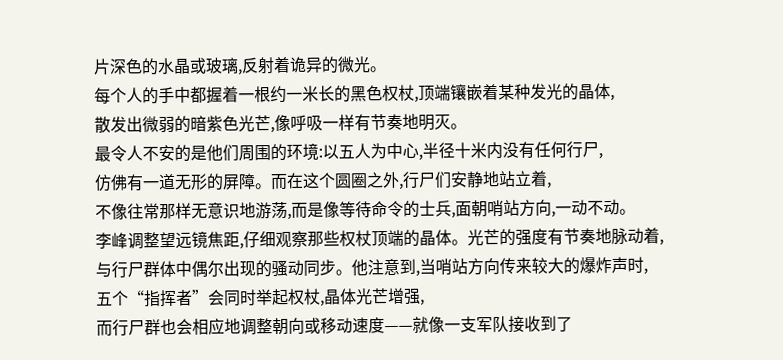片深色的水晶或玻璃,反射着诡异的微光。
每个人的手中都握着一根约一米长的黑色权杖,顶端镶嵌着某种发光的晶体,
散发出微弱的暗紫色光芒,像呼吸一样有节奏地明灭。
最令人不安的是他们周围的环境:以五人为中心,半径十米内没有任何行尸,
仿佛有一道无形的屏障。而在这个圆圈之外,行尸们安静地站立着,
不像往常那样无意识地游荡,而是像等待命令的士兵,面朝哨站方向,一动不动。
李峰调整望远镜焦距,仔细观察那些权杖顶端的晶体。光芒的强度有节奏地脉动着,
与行尸群体中偶尔出现的骚动同步。他注意到,当哨站方向传来较大的爆炸声时,
五个“指挥者”会同时举起权杖,晶体光芒增强,
而行尸群也会相应地调整朝向或移动速度——就像一支军队接收到了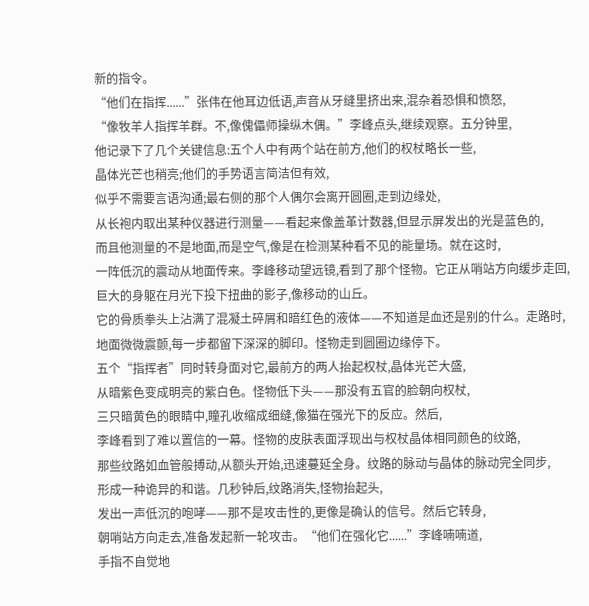新的指令。
“他们在指挥......”张伟在他耳边低语,声音从牙缝里挤出来,混杂着恐惧和愤怒,
“像牧羊人指挥羊群。不,像傀儡师操纵木偶。”李峰点头,继续观察。五分钟里,
他记录下了几个关键信息:五个人中有两个站在前方,他们的权杖略长一些,
晶体光芒也稍亮;他们的手势语言简洁但有效,
似乎不需要言语沟通;最右侧的那个人偶尔会离开圆圈,走到边缘处,
从长袍内取出某种仪器进行测量——看起来像盖革计数器,但显示屏发出的光是蓝色的,
而且他测量的不是地面,而是空气,像是在检测某种看不见的能量场。就在这时,
一阵低沉的震动从地面传来。李峰移动望远镜,看到了那个怪物。它正从哨站方向缓步走回,
巨大的身躯在月光下投下扭曲的影子,像移动的山丘。
它的骨质拳头上沾满了混凝土碎屑和暗红色的液体——不知道是血还是别的什么。走路时,
地面微微震颤,每一步都留下深深的脚印。怪物走到圆圈边缘停下。
五个“指挥者”同时转身面对它,最前方的两人抬起权杖,晶体光芒大盛,
从暗紫色变成明亮的紫白色。怪物低下头——那没有五官的脸朝向权杖,
三只暗黄色的眼睛中,瞳孔收缩成细缝,像猫在强光下的反应。然后,
李峰看到了难以置信的一幕。怪物的皮肤表面浮现出与权杖晶体相同颜色的纹路,
那些纹路如血管般搏动,从额头开始,迅速蔓延全身。纹路的脉动与晶体的脉动完全同步,
形成一种诡异的和谐。几秒钟后,纹路消失,怪物抬起头,
发出一声低沉的咆哮——那不是攻击性的,更像是确认的信号。然后它转身,
朝哨站方向走去,准备发起新一轮攻击。“他们在强化它......”李峰喃喃道,
手指不自觉地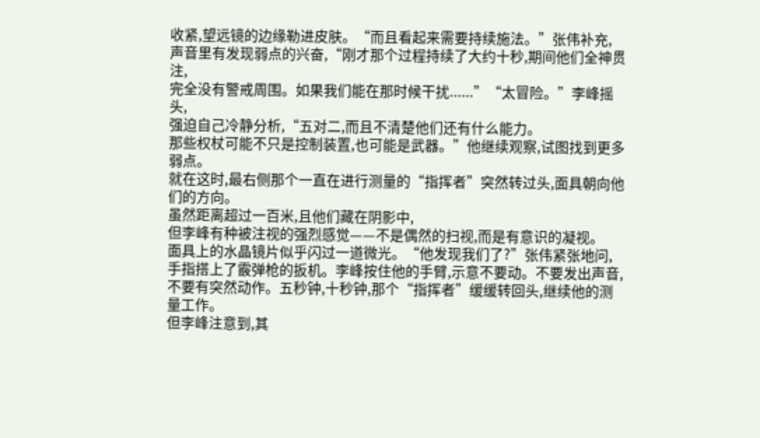收紧,望远镜的边缘勒进皮肤。“而且看起来需要持续施法。”张伟补充,
声音里有发现弱点的兴奋,“刚才那个过程持续了大约十秒,期间他们全神贯注,
完全没有警戒周围。如果我们能在那时候干扰......”“太冒险。”李峰摇头,
强迫自己冷静分析,“五对二,而且不清楚他们还有什么能力。
那些权杖可能不只是控制装置,也可能是武器。”他继续观察,试图找到更多弱点。
就在这时,最右侧那个一直在进行测量的“指挥者”突然转过头,面具朝向他们的方向。
虽然距离超过一百米,且他们藏在阴影中,
但李峰有种被注视的强烈感觉——不是偶然的扫视,而是有意识的凝视。
面具上的水晶镜片似乎闪过一道微光。“他发现我们了?”张伟紧张地问,
手指搭上了霰弹枪的扳机。李峰按住他的手臂,示意不要动。不要发出声音,
不要有突然动作。五秒钟,十秒钟,那个“指挥者”缓缓转回头,继续他的测量工作。
但李峰注意到,其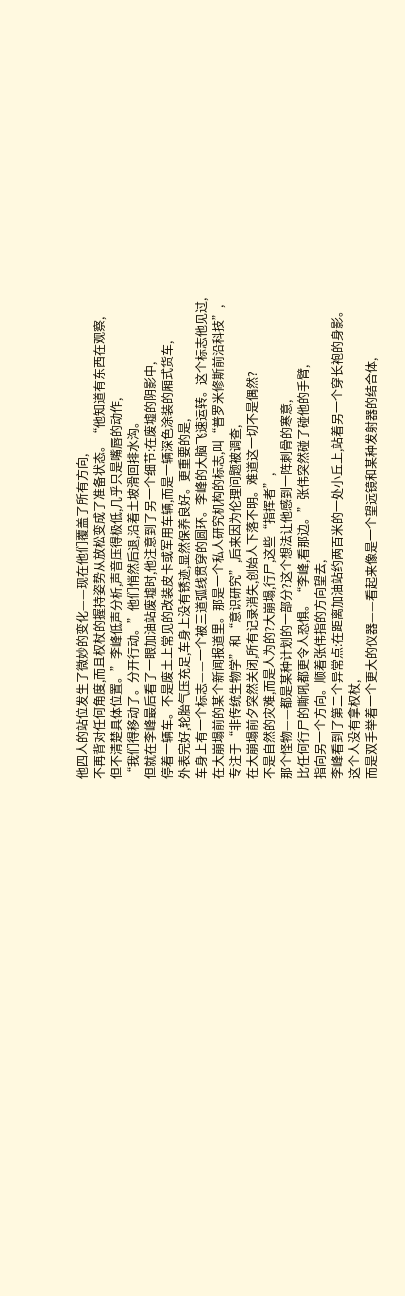他四人的站位发生了微妙的变化——现在他们覆盖了所有方向,
不再背对任何角度,而且权杖的握持姿势从放松变成了准备状态。“他知道有东西在观察,
但不清楚具体位置。”李峰低声分析,声音压得极低,几乎只是嘴唇的动作,
“我们得移动了。分开行动。”他们悄然后退,沿着土坡滑回排水沟。
但就在李峰最后看了一眼加油站废墟时,他注意到了另一个细节:在废墟的阴影中,
停着一辆车。不是废土上常见的改装皮卡或军用车辆,而是一辆深色涂装的厢式货车,
外表完好,轮胎气压充足,车身上没有锈迹,显然保养良好。更重要的是,
车身上有一个标志——一个被三道弧线贯穿的圆环。李峰的大脑飞速运转。这个标志他见过,
在大崩塌前的某个新闻报道里。那是一个私人研究机构的标志,叫“普罗米修斯前沿科技”,
专注于“非传统生物学”和“意识研究”,后来因为伦理问题被调查,
在大崩塌前夕突然关闭,所有记录消失,创始人下落不明。难道这一切不是偶然?
不是自然的灾难,而是人为的?大崩塌,行尸,这些“指挥者”,
那个怪物——都是某种计划的一部分?这个想法让他感到一阵刺骨的寒意,
比任何行尸的嘶吼都更令人恐惧。“李峰,看那边。”张伟突然碰了碰他的手臂,
指向另一个方向。顺着张伟指的方向望去,
李峰看到了第二个异常点:在距离加油站约两百米的一处小丘上,站着另一个穿长袍的身影。
这个人没有拿权杖,
而是双手举着一个更大的仪器——看起来像是一个望远镜和某种发射器的结合体,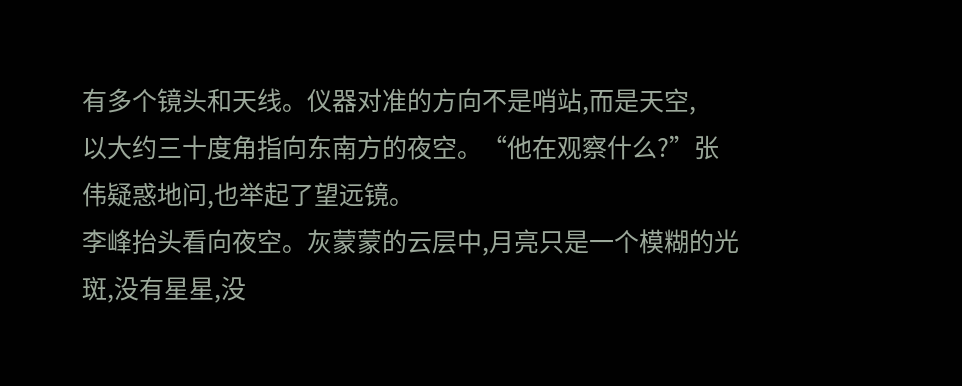有多个镜头和天线。仪器对准的方向不是哨站,而是天空,
以大约三十度角指向东南方的夜空。“他在观察什么?”张伟疑惑地问,也举起了望远镜。
李峰抬头看向夜空。灰蒙蒙的云层中,月亮只是一个模糊的光斑,没有星星,没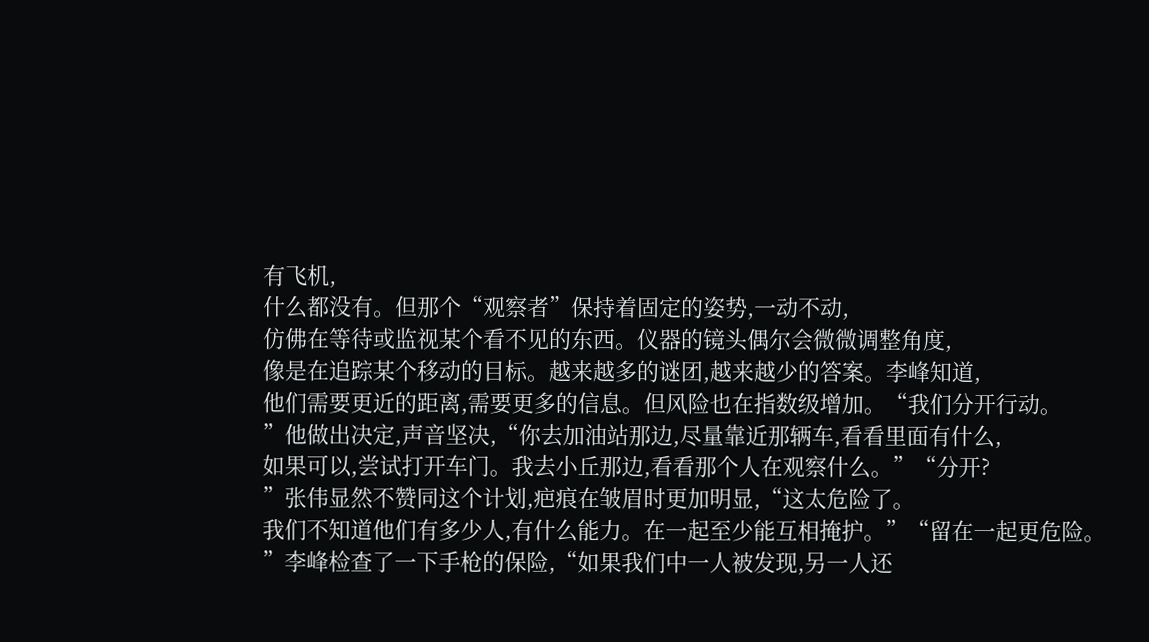有飞机,
什么都没有。但那个“观察者”保持着固定的姿势,一动不动,
仿佛在等待或监视某个看不见的东西。仪器的镜头偶尔会微微调整角度,
像是在追踪某个移动的目标。越来越多的谜团,越来越少的答案。李峰知道,
他们需要更近的距离,需要更多的信息。但风险也在指数级增加。“我们分开行动。
”他做出决定,声音坚决,“你去加油站那边,尽量靠近那辆车,看看里面有什么,
如果可以,尝试打开车门。我去小丘那边,看看那个人在观察什么。”“分开?
”张伟显然不赞同这个计划,疤痕在皱眉时更加明显,“这太危险了。
我们不知道他们有多少人,有什么能力。在一起至少能互相掩护。”“留在一起更危险。
”李峰检查了一下手枪的保险,“如果我们中一人被发现,另一人还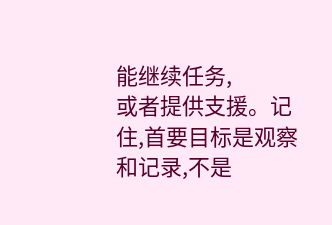能继续任务,
或者提供支援。记住,首要目标是观察和记录,不是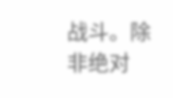战斗。除非绝对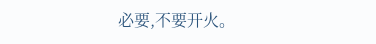必要,不要开火。